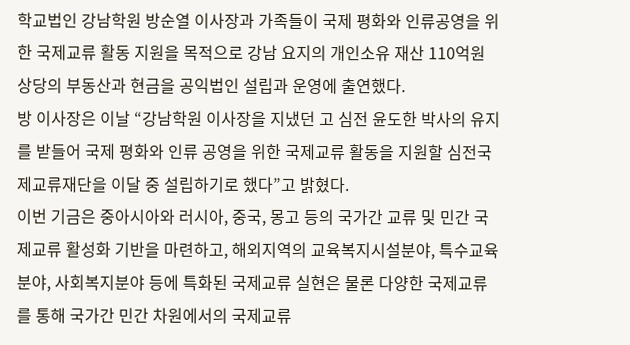학교법인 강남학원 방순열 이사장과 가족들이 국제 평화와 인류공영을 위한 국제교류 활동 지원을 목적으로 강남 요지의 개인소유 재산 110억원 상당의 부동산과 현금을 공익법인 설립과 운영에 출연했다.
방 이사장은 이날 “강남학원 이사장을 지냈던 고 심전 윤도한 박사의 유지를 받들어 국제 평화와 인류 공영을 위한 국제교류 활동을 지원할 심전국제교류재단을 이달 중 설립하기로 했다”고 밝혔다.
이번 기금은 중아시아와 러시아, 중국, 몽고 등의 국가간 교류 및 민간 국제교류 활성화 기반을 마련하고, 해외지역의 교육복지시설분야, 특수교육분야, 사회복지분야 등에 특화된 국제교류 실현은 물론 다양한 국제교류를 통해 국가간 민간 차원에서의 국제교류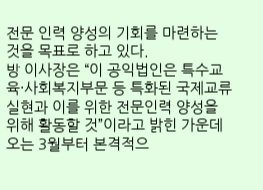전문 인력 양성의 기회를 마련하는 것을 목표로 하고 있다.
방 이사장은 “이 공익법인은 특수교육·사회복지부문 등 특화된 국제교류 실현과 이를 위한 전문인력 양성을 위해 활동할 것”이라고 밝힌 가운데 오는 3월부터 본격적으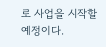로 사업을 시작할 예정이다.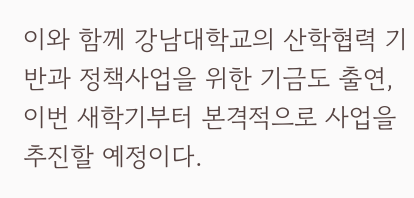이와 함께 강남대학교의 산학협력 기반과 정책사업을 위한 기금도 출연, 이번 새학기부터 본격적으로 사업을 추진할 예정이다.